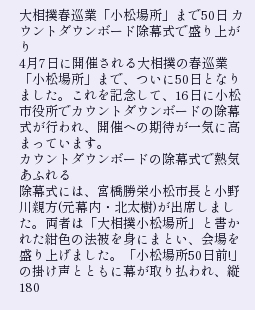大相撲春巡業「小松場所」まで50日 カウントダウンボード除幕式で盛り上がり
4月7日に開催される大相撲の春巡業「小松場所」まで、ついに50日となりました。これを記念して、16日に小松市役所でカウントダウンボードの除幕式が行われ、開催への期待が一気に高まっています。
カウントダウンボードの除幕式で熱気あふれる
除幕式には、宮橋勝栄小松市長と小野川親方(元幕内・北太樹)が出席しました。両者は「大相撲小松場所」と書かれた紺色の法被を身にまとい、会場を盛り上げました。「小松場所50日前!」の掛け声とともに幕が取り払われ、縦180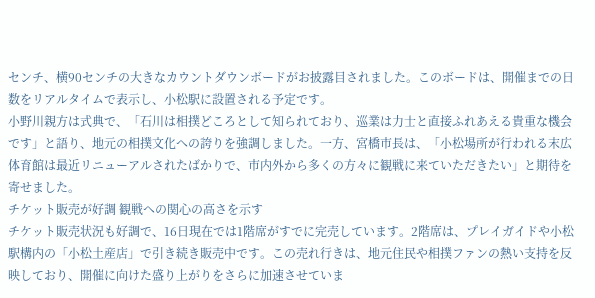センチ、横90センチの大きなカウントダウンボードがお披露目されました。このボードは、開催までの日数をリアルタイムで表示し、小松駅に設置される予定です。
小野川親方は式典で、「石川は相撲どころとして知られており、巡業は力士と直接ふれあえる貴重な機会です」と語り、地元の相撲文化への誇りを強調しました。一方、宮橋市長は、「小松場所が行われる末広体育館は最近リニューアルされたばかりで、市内外から多くの方々に観戦に来ていただきたい」と期待を寄せました。
チケット販売が好調 観戦への関心の高さを示す
チケット販売状況も好調で、16日現在では1階席がすでに完売しています。2階席は、プレイガイドや小松駅構内の「小松土産店」で引き続き販売中です。この売れ行きは、地元住民や相撲ファンの熱い支持を反映しており、開催に向けた盛り上がりをさらに加速させていま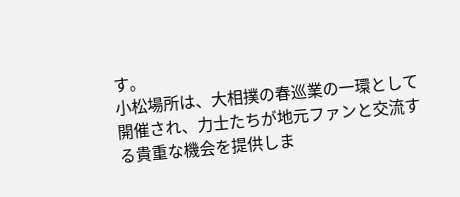す。
小松場所は、大相撲の春巡業の一環として開催され、力士たちが地元ファンと交流する貴重な機会を提供しま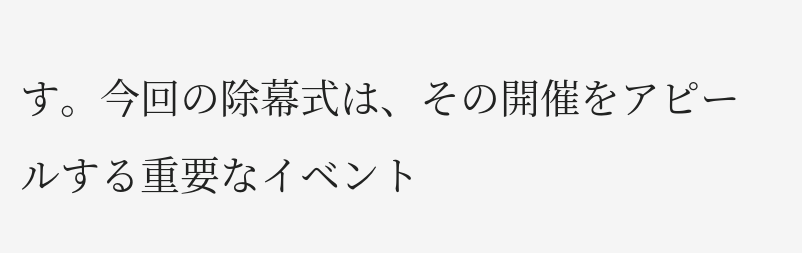す。今回の除幕式は、その開催をアピールする重要なイベント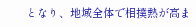となり、地域全体で相撲熱が高ま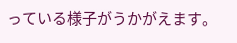っている様子がうかがえます。